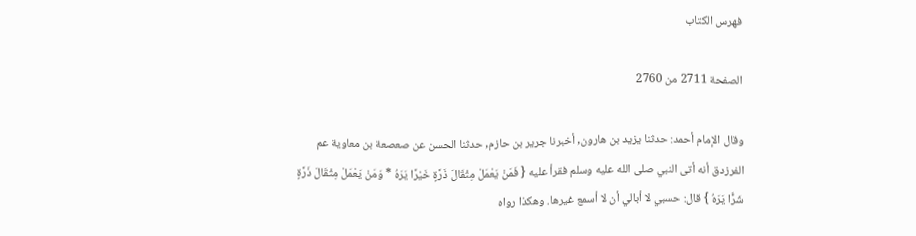فهرس الكتاب

الصفحة 2711 من 2760

وقال الإمام أحمد: حدثنا يزيد بن هارون, أخبرنا جرير بن حازم, حدثنا الحسن عن صعصعة بن معاوية عم الفرزدق أنه أتى النبي صلى الله عليه وسلم فقرأ عليه { فَمَنْ يَعْمَلْ مِثْقَالَ ذَرَّةٍ خَيْرًا يَرَهُ * وَمَنْ يَعْمَلْ مِثْقَالَ ذَرَّةٍ شَرًّا يَرَهُ } قال: حسبي لا أبالي أن لا أسمع غيرها. وهكذا رواه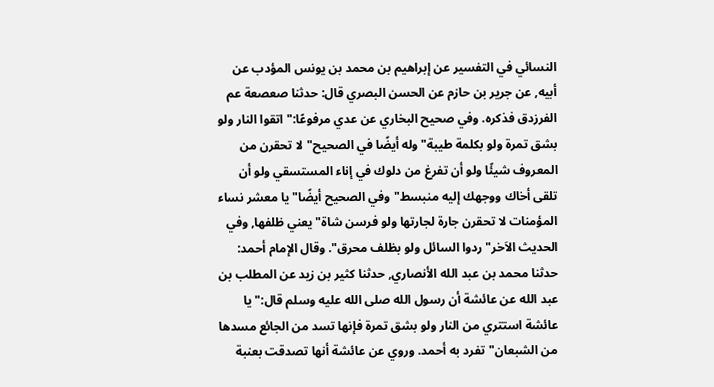النسائي في التفسير عن إبراهيم بن محمد بن يونس المؤدب عن أبيه, عن جرير بن حازم عن الحسن البصري قال: حدثنا صعصعة عم الفرزدق فذكره. وفي صحيح البخاري عن عدي مرفوعًا:"اتقوا النار ولو بشق تمرة ولو بكلمة طيبة"وله أيضًا في الصحيح"لا تحقرن من المعروف شيئًا ولو أن تفرغ من دلوك في إناء المستسقي ولو أن تلقى أخاك ووجهك إليه منبسط"وفي الصحيح أيضًا"يا معشر نساء المؤمنات لا تحقرن جارة لجارتها ولو فرسن شاة"يعني ظلفها, وفي الحديث الاَخر"ردوا السائل ولو بظلف محرق". وقال الإمام أحمد: حدثنا محمد بن عبد الله الأنصاري, حدثنا كثير بن زيد عن المطلب بن عبد الله عن عائشة أن رسول الله صلى الله عليه وسلم قال:"يا عائشة استتري من النار ولو بشق تمرة فإنها تسد من الجائع مسدها من الشبعان"تفرد به أحمد. وروي عن عائشة أنها تصدقت بعنبة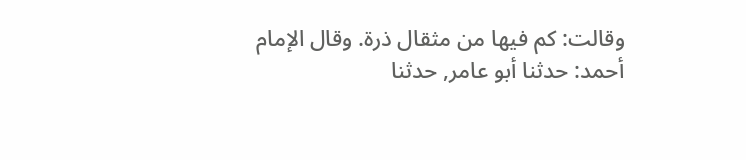وقالت: كم فيها من مثقال ذرة. وقال الإمام أحمد: حدثنا أبو عامر, حدثنا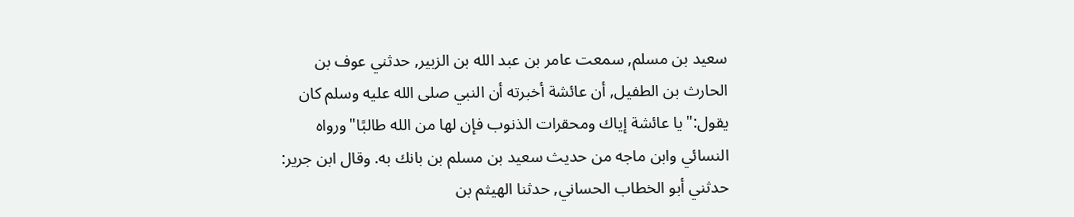سعيد بن مسلم, سمعت عامر بن عبد الله بن الزبير, حدثني عوف بن الحارث بن الطفيل, أن عائشة أخبرته أن النبي صلى الله عليه وسلم كان يقول:"يا عائشة إياك ومحقرات الذنوب فإن لها من الله طالبًا"ورواه النسائي وابن ماجه من حديث سعيد بن مسلم بن بانك به. وقال ابن جرير: حدثني أبو الخطاب الحساني, حدثنا الهيثم بن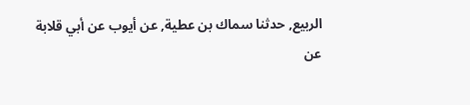الربيع, حدثنا سماك بن عطية, عن أيوب عن أبي قلابة عن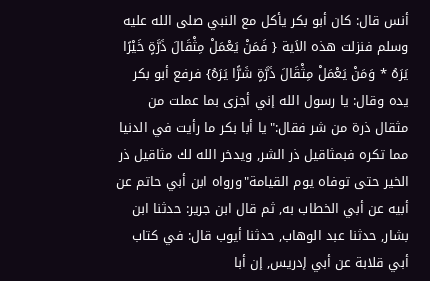أنس قال: كان أبو بكر يأكل مع النبي صلى الله عليه وسلم فنزلت هذه الاَية { فَمَنْ يَعْمَلْ مِثْقَالَ ذَرَّةٍ خَيْرًا يَرَهُ * وَمَنْ يَعْمَلْ مِثْقَالَ ذَرَّةٍ شَرًّا يَرَهُ} فرفع أبو بكر يده وقال: يا رسول الله إني أجزى بما عملت من مثقال ذرة من شر فقال:"يا أبا بكر ما رأيت في الدنيا مما تكره فبمثاقيل ذر الشر, ويدخر الله لك مثاقيل ذر الخير حتى توفاه يوم القيامة"ورواه ابن أبي حاتم عن أبيه عن أبي الخطاب به, ثم قال ابن جرير: حدثنا ابن بشار, حدثنا عبد الوهاب, حدثنا أيوب قال: في كتاب أبي قلابة عن أبي إدريس, إن أبا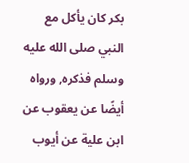بكر كان يأكل مع النبي صلى الله عليه وسلم فذكره, ورواه أيضًا عن يعقوب عن ابن علية عن أيوب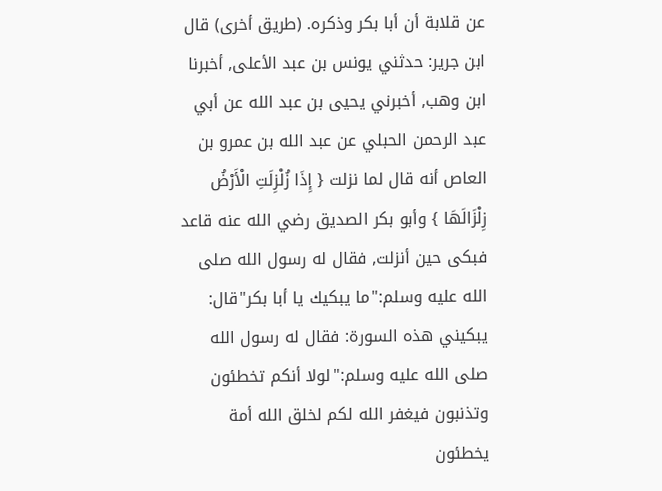عن قلابة أن أبا بكر وذكره. (طريق أخرى) قال ابن جرير: حدثني يونس بن عبد الأعلى, أخبرنا ابن وهب, أخبرني يحيى بن عبد الله عن أبي عبد الرحمن الحبلي عن عبد الله بن عمرو بن العاص أنه قال لما نزلت { إِذَا زُلْزِلَتِ الْأَرْضُ زِلْزَالَهَا } وأبو بكر الصديق رضي الله عنه قاعد فبكى حين أنزلت, فقال له رسول الله صلى الله عليه وسلم:"ما يبكيك يا أبا بكر"قال: يبكيني هذه السورة: فقال له رسول الله صلى الله عليه وسلم:"لولا أنكم تخطئون وتذنبون فيغفر الله لكم لخلق الله أمة يخطئون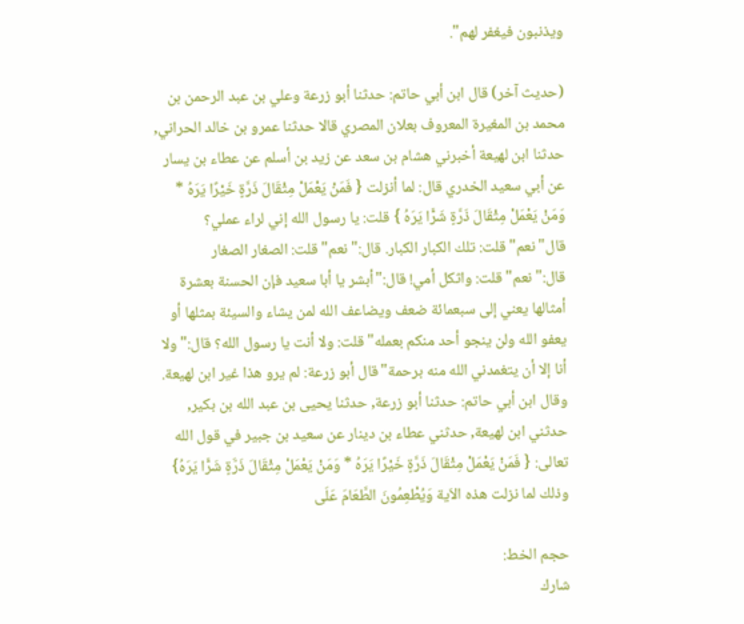ويذنبون فيغفر لهم".

(حديث آخر) قال ابن أبي حاتم: حدثنا أبو زرعة وعلي بن عبد الرحمن بن محمد بن المغيرة المعروف بعلان المصري قالا حدثنا عمرو بن خالد الحراني, حدثنا ابن لهيعة أخبرني هشام بن سعد عن زيد بن أسلم عن عطاء بن يسار عن أبي سعيد الخدري قال: لما أنزلت { فَمَنْ يَعْمَلْ مِثْقَالَ ذَرَّةٍ خَيْرًا يَرَهُ * وَمَنْ يَعْمَلْ مِثْقَالَ ذَرَّةٍ شَرًّا يَرَهُ } قلت: يا رسول الله إني لراء عملي؟ قال"نعم"قلت: تلك الكبار الكبار. قال:"نعم"قلت: الصغار الصغار قال:"نعم"قلت: واثكل أمي! قال:"أبشر يا أبا سعيد فإن الحسنة بعشرة أمثالها يعني إلى سبعمائة ضعف ويضاعف الله لمن يشاء والسيئة بمثلها أو يعفو الله ولن ينجو أحد منكم بعمله"قلت: ولا أنت يا رسول الله؟ قال:"ولا أنا إلا أن يتغمدني الله منه برحمة"قال أبو زرعة: لم يرو هذا غير ابن لهيعة. وقال ابن أبي حاتم: حدثنا أبو زرعة, حدثنا يحيى بن عبد الله بن بكير, حدثني ابن لهيعة, حدثني عطاء بن دينار عن سعيد بن جبير في قول الله تعالى: { فَمَنْ يَعْمَلْ مِثْقَالَ ذَرَّةٍ خَيْرًا يَرَهُ * وَمَنْ يَعْمَلْ مِثْقَالَ ذَرَّةٍ شَرًّا يَرَهُ} وذلك لما نزلت هذه الاَية وَيُطْعِمُونَ الطَّعَامَ عَلَى

حجم الخط:
شارك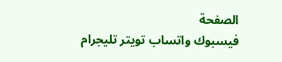الصفحة
فيسبوك واتساب تويتر تليجرام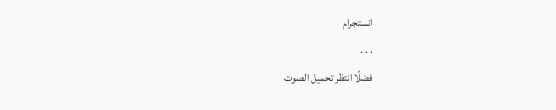انستجرام
. . .
فضلًا انتظر تحميل الصوت